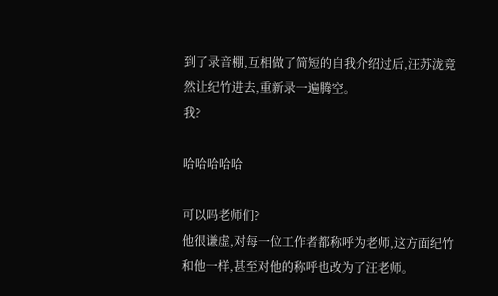到了录音棚,互相做了简短的自我介绍过后,汪苏泷竟然让纪竹进去,重新录一遍腾空。
我?

哈哈哈哈哈

可以吗老师们?
他很谦虚,对每一位工作者都称呼为老师,这方面纪竹和他一样,甚至对他的称呼也改为了汪老师。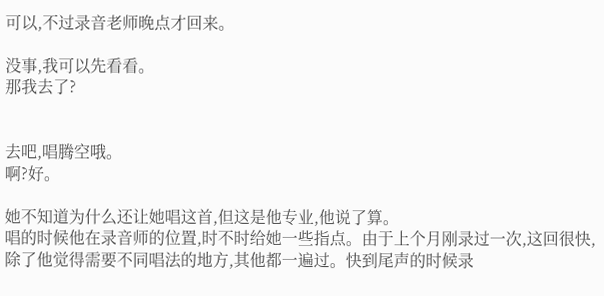可以,不过录音老师晚点才回来。

没事,我可以先看看。
那我去了?


去吧,唱腾空哦。
啊?好。

她不知道为什么还让她唱这首,但这是他专业,他说了算。
唱的时候他在录音师的位置,时不时给她一些指点。由于上个月刚录过一次,这回很快,除了他觉得需要不同唱法的地方,其他都一遍过。快到尾声的时候录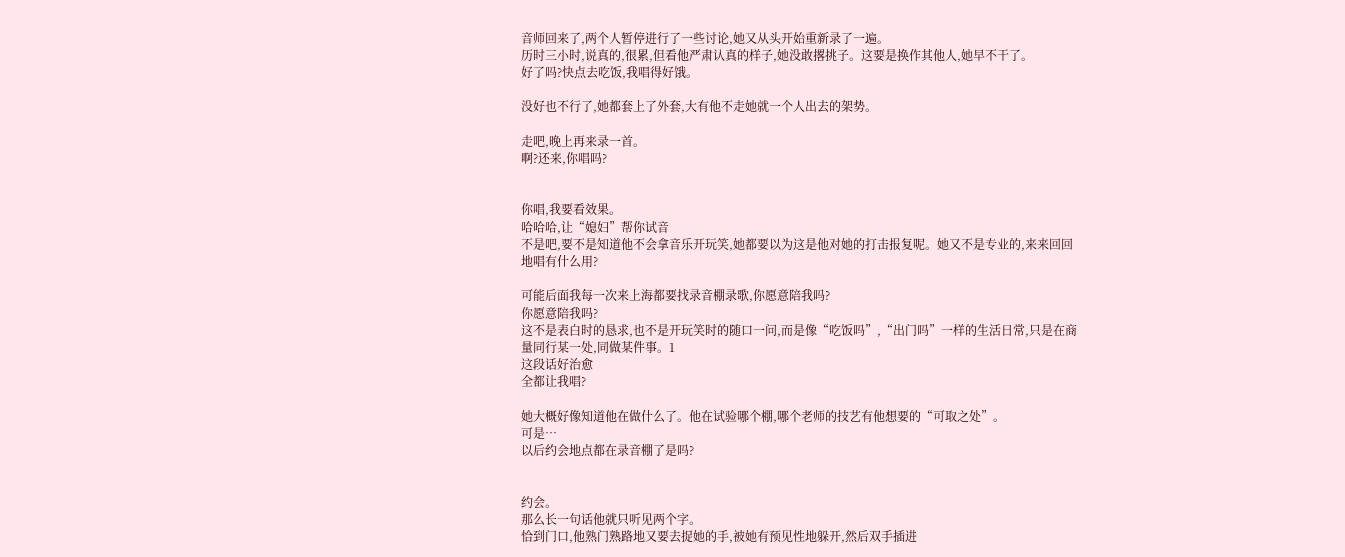音师回来了,两个人暂停进行了一些讨论,她又从头开始重新录了一遍。
历时三小时,说真的,很累,但看他严肃认真的样子,她没敢撂挑子。这要是换作其他人,她早不干了。
好了吗?快点去吃饭,我唱得好饿。

没好也不行了,她都套上了外套,大有他不走她就一个人出去的架势。

走吧,晚上再来录一首。
啊?还来,你唱吗?


你唱,我要看效果。
哈哈哈,让“媳妇”帮你试音
不是吧,要不是知道他不会拿音乐开玩笑,她都要以为这是他对她的打击报复呢。她又不是专业的,来来回回地唱有什么用?

可能后面我每一次来上海都要找录音棚录歌,你愿意陪我吗?
你愿意陪我吗?
这不是表白时的恳求,也不是开玩笑时的随口一问,而是像“吃饭吗”,“出门吗”一样的生活日常,只是在商量同行某一处,同做某件事。1
这段话好治愈
全都让我唱?

她大概好像知道他在做什么了。他在试验哪个棚,哪个老师的技艺有他想要的“可取之处”。
可是…
以后约会地点都在录音棚了是吗?


约会。
那么长一句话他就只听见两个字。
恰到门口,他熟门熟路地又要去捉她的手,被她有预见性地躲开,然后双手插进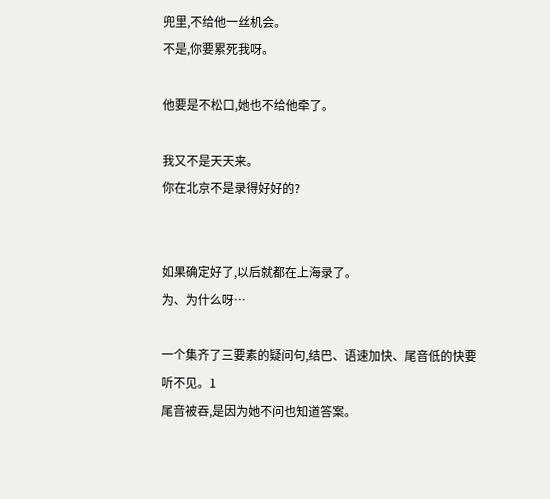兜里,不给他一丝机会。
不是,你要累死我呀。

他要是不松口,她也不给他牵了。

我又不是天天来。
你在北京不是录得好好的?


如果确定好了,以后就都在上海录了。
为、为什么呀…

一个集齐了三要素的疑问句,结巴、语速加快、尾音低的快要听不见。1
尾音被吞,是因为她不问也知道答案。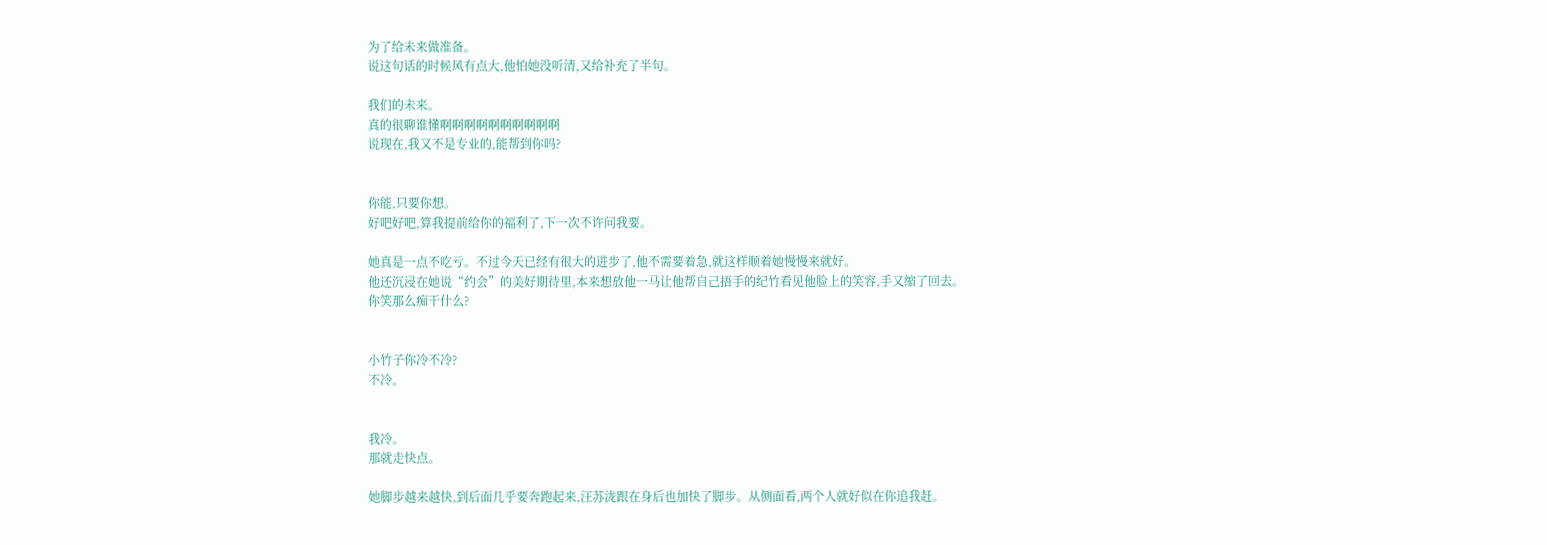为了给未来做准备。
说这句话的时候风有点大,他怕她没听清,又给补充了半句。

我们的未来。
真的很聊谁懂啊啊啊啊啊啊啊啊啊啊
说现在,我又不是专业的,能帮到你吗?


你能,只要你想。
好吧好吧,算我提前给你的福利了,下一次不许问我要。

她真是一点不吃亏。不过今天已经有很大的进步了,他不需要着急,就这样顺着她慢慢来就好。
他还沉浸在她说“约会”的美好期待里,本来想放他一马让他帮自己捂手的纪竹看见他脸上的笑容,手又缩了回去。
你笑那么痴干什么?


小竹子你冷不冷?
不冷。


我冷。
那就走快点。

她脚步越来越快,到后面几乎要奔跑起来,汪苏泷跟在身后也加快了脚步。从侧面看,两个人就好似在你追我赶。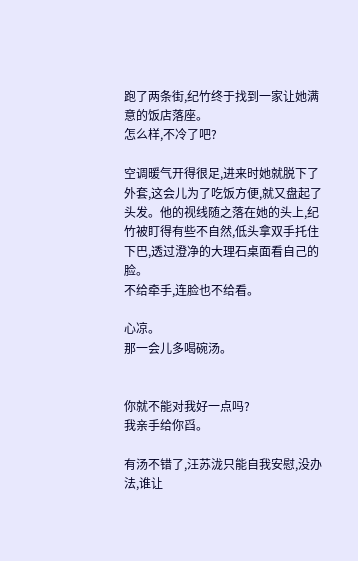跑了两条街,纪竹终于找到一家让她满意的饭店落座。
怎么样,不冷了吧?

空调暖气开得很足,进来时她就脱下了外套,这会儿为了吃饭方便,就又盘起了头发。他的视线随之落在她的头上,纪竹被盯得有些不自然,低头拿双手托住下巴,透过澄净的大理石桌面看自己的脸。
不给牵手,连脸也不给看。

心凉。
那一会儿多喝碗汤。


你就不能对我好一点吗?
我亲手给你舀。

有汤不错了,汪苏泷只能自我安慰,没办法,谁让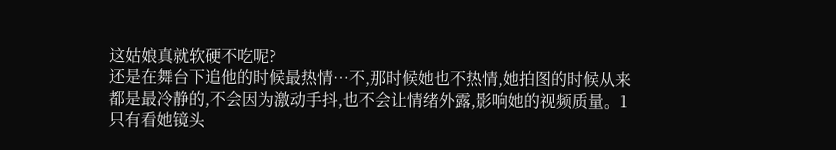这姑娘真就软硬不吃呢?
还是在舞台下追他的时候最热情…不,那时候她也不热情,她拍图的时候从来都是最冷静的,不会因为激动手抖,也不会让情绪外露,影响她的视频质量。1
只有看她镜头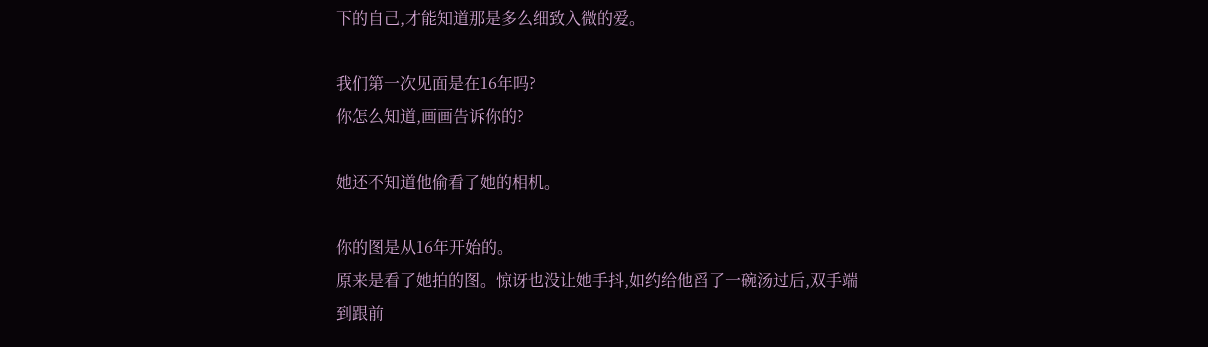下的自己,才能知道那是多么细致入微的爱。

我们第一次见面是在16年吗?
你怎么知道,画画告诉你的?

她还不知道他偷看了她的相机。

你的图是从16年开始的。
原来是看了她拍的图。惊讶也没让她手抖,如约给他舀了一碗汤过后,双手端到跟前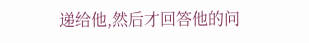递给他,然后才回答他的问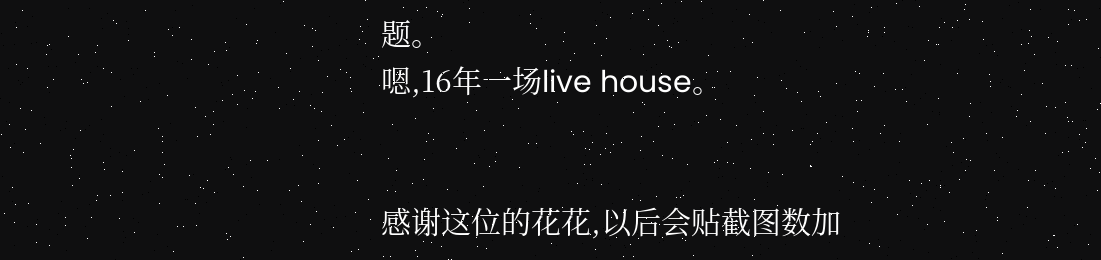题。
嗯,16年一场live house。


感谢这位的花花,以后会贴截图数加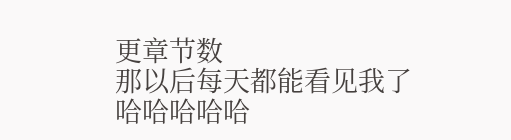更章节数
那以后每天都能看见我了哈哈哈哈哈